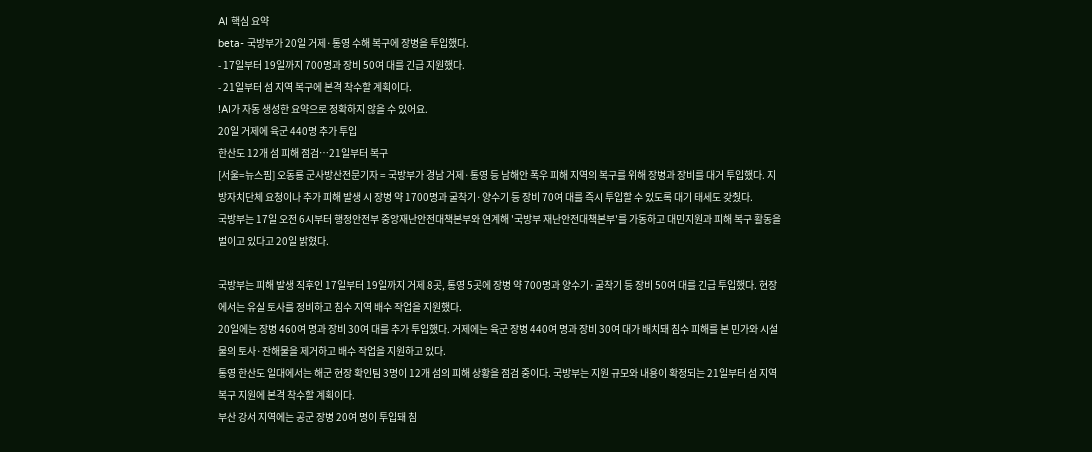AI 핵심 요약
beta- 국방부가 20일 거제·통영 수해 복구에 장병을 투입했다.
- 17일부터 19일까지 700명과 장비 50여 대를 긴급 지원했다.
- 21일부터 섬 지역 복구에 본격 착수할 계획이다.
!AI가 자동 생성한 요약으로 정확하지 않을 수 있어요.
20일 거제에 육군 440명 추가 투입
한산도 12개 섬 피해 점검…21일부터 복구
[서울=뉴스핌] 오동룡 군사방산전문기자 = 국방부가 경남 거제·통영 등 남해안 폭우 피해 지역의 복구를 위해 장병과 장비를 대거 투입했다. 지방자치단체 요청이나 추가 피해 발생 시 장병 약 1700명과 굴착기·양수기 등 장비 70여 대를 즉시 투입할 수 있도록 대기 태세도 갖췄다.
국방부는 17일 오전 6시부터 행정안전부 중앙재난안전대책본부와 연계해 '국방부 재난안전대책본부'를 가동하고 대민지원과 피해 복구 활동을 벌이고 있다고 20일 밝혔다.

국방부는 피해 발생 직후인 17일부터 19일까지 거제 8곳, 통영 5곳에 장병 약 700명과 양수기·굴착기 등 장비 50여 대를 긴급 투입했다. 현장에서는 유실 토사를 정비하고 침수 지역 배수 작업을 지원했다.
20일에는 장병 460여 명과 장비 30여 대를 추가 투입했다. 거제에는 육군 장병 440여 명과 장비 30여 대가 배치돼 침수 피해를 본 민가와 시설물의 토사·잔해물을 제거하고 배수 작업을 지원하고 있다.
통영 한산도 일대에서는 해군 현장 확인팀 3명이 12개 섬의 피해 상황을 점검 중이다. 국방부는 지원 규모와 내용이 확정되는 21일부터 섬 지역 복구 지원에 본격 착수할 계획이다.
부산 강서 지역에는 공군 장병 20여 명이 투입돼 침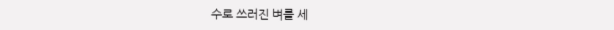수로 쓰러진 벼를 세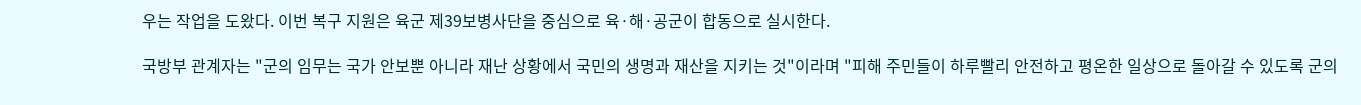우는 작업을 도왔다. 이번 복구 지원은 육군 제39보병사단을 중심으로 육·해·공군이 합동으로 실시한다.

국방부 관계자는 "군의 임무는 국가 안보뿐 아니라 재난 상황에서 국민의 생명과 재산을 지키는 것"이라며 "피해 주민들이 하루빨리 안전하고 평온한 일상으로 돌아갈 수 있도록 군의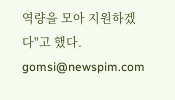역량을 모아 지원하겠다"고 했다.
gomsi@newspim.com